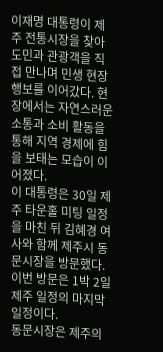이재명 대통령이 제주 전통시장을 찾아 도민과 관광객을 직접 만나며 민생 현장 행보를 이어갔다. 현장에서는 자연스러운 소통과 소비 활동을 통해 지역 경제에 힘을 보태는 모습이 이어졌다.
이 대통령은 30일 제주 타운홀 미팅 일정을 마친 뒤 김혜경 여사와 함께 제주시 동문시장을 방문했다. 이번 방문은 1박 2일 제주 일정의 마지막 일정이다.
동문시장은 제주의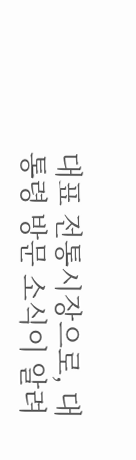대표 전통시장으로, 대통령 방문 소식이 알려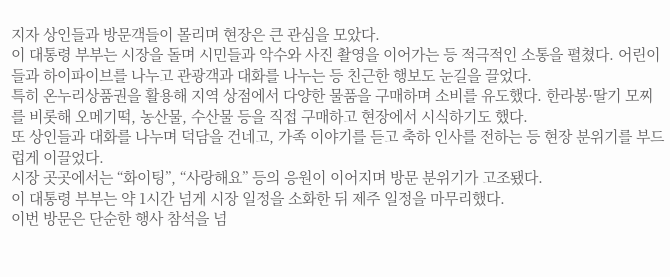지자 상인들과 방문객들이 몰리며 현장은 큰 관심을 모았다.
이 대통령 부부는 시장을 돌며 시민들과 악수와 사진 촬영을 이어가는 등 적극적인 소통을 펼쳤다. 어린이들과 하이파이브를 나누고 관광객과 대화를 나누는 등 친근한 행보도 눈길을 끌었다.
특히 온누리상품권을 활용해 지역 상점에서 다양한 물품을 구매하며 소비를 유도했다. 한라봉·딸기 모찌를 비롯해 오메기떡, 농산물, 수산물 등을 직접 구매하고 현장에서 시식하기도 했다.
또 상인들과 대화를 나누며 덕담을 건네고, 가족 이야기를 듣고 축하 인사를 전하는 등 현장 분위기를 부드럽게 이끌었다.
시장 곳곳에서는 “화이팅”, “사랑해요” 등의 응원이 이어지며 방문 분위기가 고조됐다.
이 대통령 부부는 약 1시간 넘게 시장 일정을 소화한 뒤 제주 일정을 마무리했다.
이번 방문은 단순한 행사 참석을 넘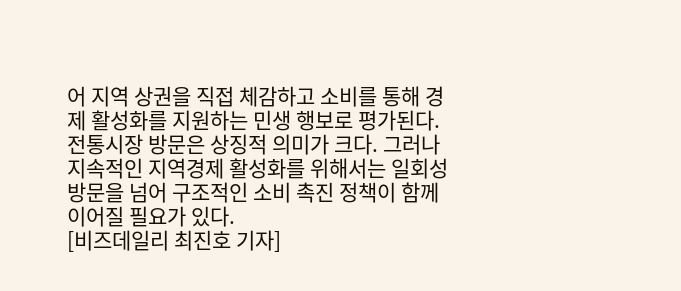어 지역 상권을 직접 체감하고 소비를 통해 경제 활성화를 지원하는 민생 행보로 평가된다.
전통시장 방문은 상징적 의미가 크다. 그러나 지속적인 지역경제 활성화를 위해서는 일회성 방문을 넘어 구조적인 소비 촉진 정책이 함께 이어질 필요가 있다.
[비즈데일리 최진호 기자]